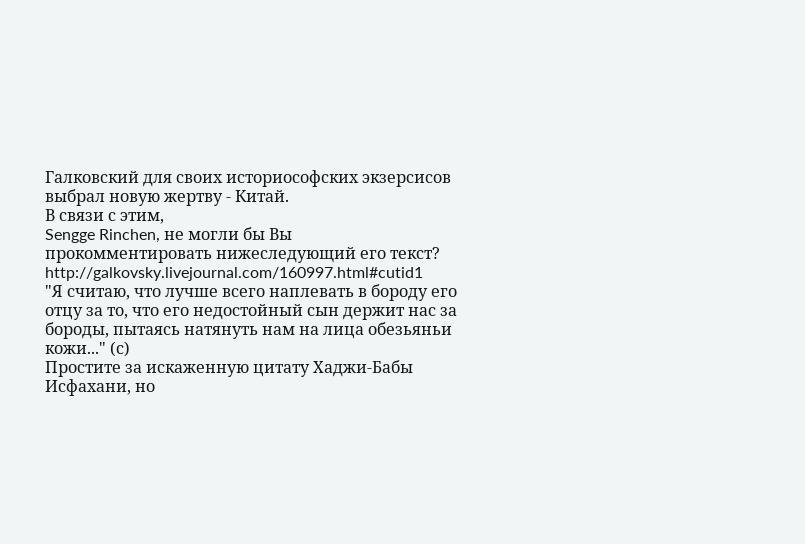Галковский для своих историософских экзерсисов выбрал новую жертву - Китай.
В связи с этим,
Sengge Rinchen, не могли бы Вы прокомментировать нижеследующий его текст?
http://galkovsky.livejournal.com/160997.html#cutid1
"Я считаю, что лучше всего наплевать в бороду его отцу за то, что его недостойный сын держит нас за бороды, пытаясь натянуть нам на лица обезьяньи кожи..." (с)
Простите за искаженную цитату Хаджи-Бабы Исфахани, но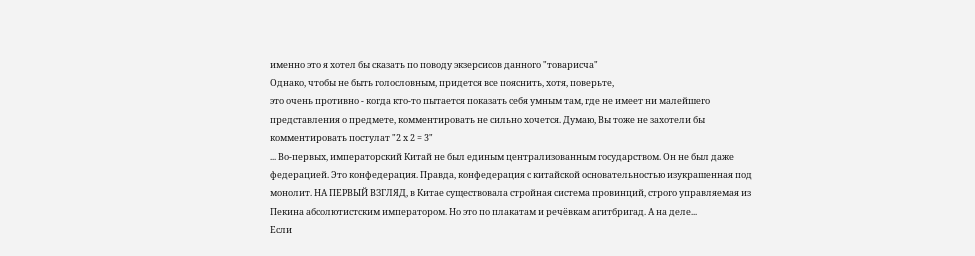именно это я хотел бы сказать по поводу экзерсисов данного "товарисча"
Однако, чтобы не быть голословным, придется все пояснить, хотя, поверьте,
это очень противно - когда кто-то пытается показать себя умным там, где не имеет ни малейшего представления о предмете, комментировать не сильно хочется. Думаю, Вы тоже не захотели бы комментировать постулат "2 х 2 = 3"
... Во-первых, императорский Китай не был единым централизованным государством. Он не был даже федерацией. Это конфедерация. Правда, конфедерация с китайской основательностью изукрашенная под монолит. НА ПЕРВЫЙ ВЗГЛЯД, в Китае существовала стройная система провинций, строго управляемая из Пекина абсолютистским императором. Но это по плакатам и речёвкам агитбригад. А на деле...
Если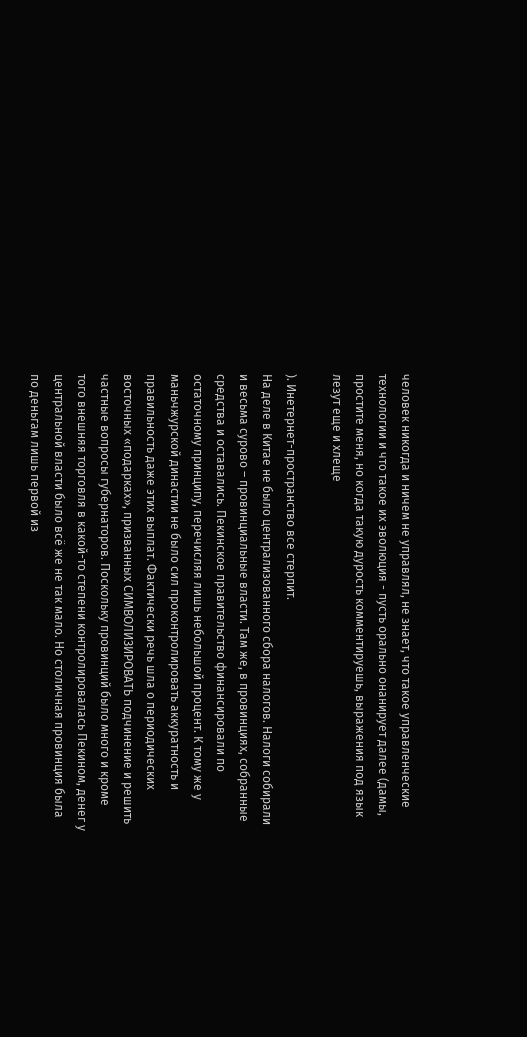человек никогда и ничем не управлял, не знает, что такое управленческие технологии и что такое их эволюция - пусть орально онанирует далее (дамы, простите меня, но когда такую дурость комментируешь, выражения под язык лезут еще и хлеще

). Инетернет-пространство все стерпит.
На деле в Китае не было централизованного сбора налогов. Налоги собирали и весьма сурово – провинциальные власти. Там же, в провинциях, собранные средства и оставались. Пекинское правительство финансировали по остаточному принципу, перечисляя лишь небольшой процент. К тому же у маньчжурской династии не было сил проконтролировать аккуратность и правильность даже этих выплат. Фактически речь шла о периодических восточных «подарках», призванных СИМВОЛИЗИРОВАТЬ подчинение и решить частные вопросы губернаторов. Поскольку провинций было много и кроме того внешняя торговля в какой-то степени контролировалась Пекином, денег у центральной власти было всё же не так мало. Но столичная провинция была по деньгам лишь первой из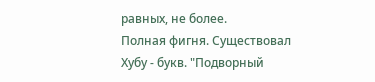равных, не более.
Полная фигня. Существовал
Хубу - букв. "Подворный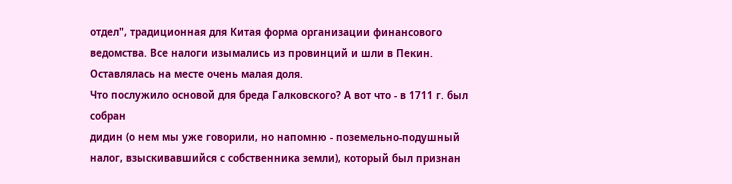отдел", традиционная для Китая форма организации финансового ведомства. Все налоги изымались из провинций и шли в Пекин. Оставлялась на месте очень малая доля.
Что послужило основой для бреда Галковского? А вот что - в 1711 г. был собран
дидин (о нем мы уже говорили, но напомню - поземельно-подушный налог, взыскивавшийся с собственника земли), который был признан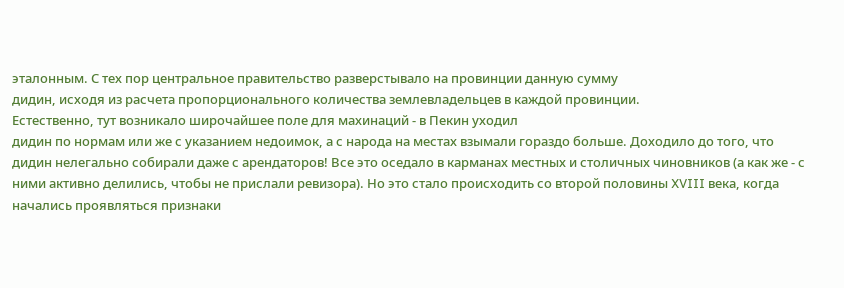эталонным. С тех пор центральное правительство разверстывало на провинции данную сумму
дидин, исходя из расчета пропорционального количества землевладельцев в каждой провинции.
Естественно, тут возникало широчайшее поле для махинаций - в Пекин уходил
дидин по нормам или же с указанием недоимок, а с народа на местах взымали гораздо больше. Доходило до того, что
дидин нелегально собирали даже с арендаторов! Все это оседало в карманах местных и столичных чиновников (а как же - с ними активно делились, чтобы не прислали ревизора). Но это стало происходить со второй половины XVIII века, когда начались проявляться признаки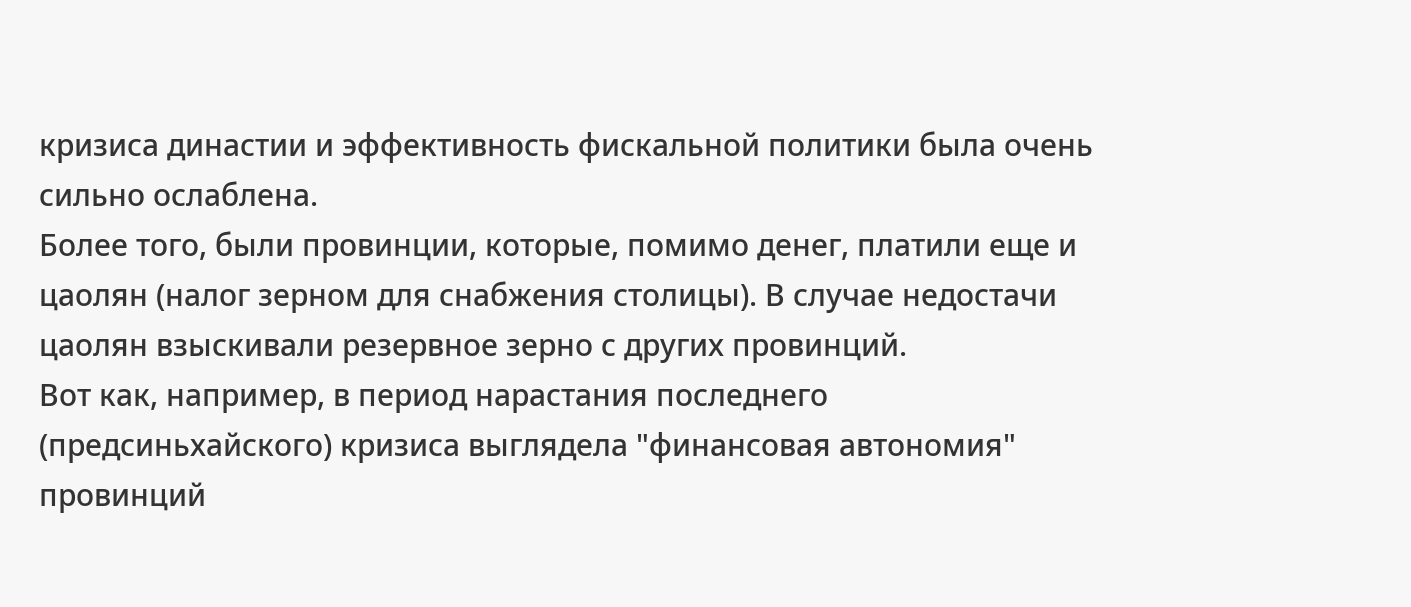кризиса династии и эффективность фискальной политики была очень сильно ослаблена.
Более того, были провинции, которые, помимо денег, платили еще и
цаолян (налог зерном для снабжения столицы). В случае недостачи
цаолян взыскивали резервное зерно с других провинций.
Вот как, например, в период нарастания последнего (предсиньхайского) кризиса выглядела "финансовая автономия" провинций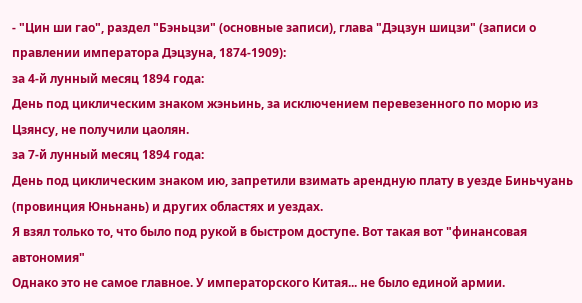- "Цин ши гао", раздел "Бэньцзи" (основные записи), глава "Дэцзун шицзи" (записи о правлении императора Дэцзуна, 1874-1909):
за 4-й лунный месяц 1894 года:
День под циклическим знаком жэньинь, за исключением перевезенного по морю из Цзянсу, не получили цаолян.
за 7-й лунный месяц 1894 года:
День под циклическим знаком ию, запретили взимать арендную плату в уезде Биньчуань (провинция Юньнань) и других областях и уездах.
Я взял только то, что было под рукой в быстром доступе. Вот такая вот "финансовая автономия"
Однако это не самое главное. У императорского Китая... не было единой армии.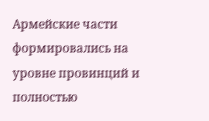Армейские части формировались на уровне провинций и полностью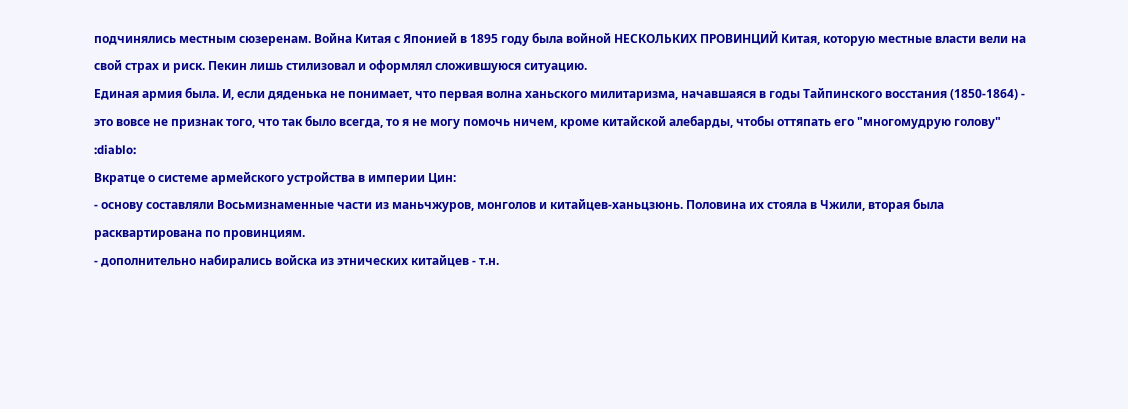подчинялись местным сюзеренам. Война Китая с Японией в 1895 году была войной НЕСКОЛЬКИХ ПРОВИНЦИЙ Китая, которую местные власти вели на свой страх и риск. Пекин лишь стилизовал и оформлял сложившуюся ситуацию.
Единая армия была. И, если дяденька не понимает, что первая волна ханьского милитаризма, начавшаяся в годы Тайпинского восстания (1850-1864) - это вовсе не признак того, что так было всегда, то я не могу помочь ничем, кроме китайской алебарды, чтобы оттяпать его "многомудрую голову" :diablo:
Вкратце о системе армейского устройства в империи Цин:
- основу составляли Восьмизнаменные части из маньчжуров, монголов и китайцев-ханьцзюнь. Половина их стояла в Чжили, вторая была расквартирована по провинциям.
- дополнительно набирались войска из этнических китайцев - т.н.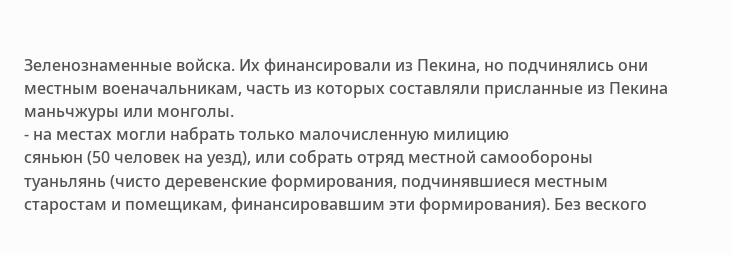Зеленознаменные войска. Их финансировали из Пекина, но подчинялись они местным военачальникам, часть из которых составляли присланные из Пекина маньчжуры или монголы.
- на местах могли набрать только малочисленную милицию
сяньюн (50 человек на уезд), или собрать отряд местной самообороны
туаньлянь (чисто деревенские формирования, подчинявшиеся местным старостам и помещикам, финансировавшим эти формирования). Без веского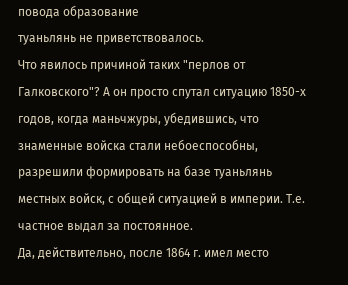повода образование
туаньлянь не приветствовалось.
Что явилось причиной таких "перлов от Галковского"? А он просто спутал ситуацию 1850-х годов, когда маньчжуры, убедившись, что знаменные войска стали небоеспособны, разрешили формировать на базе туаньлянь местных войск, с общей ситуацией в империи. Т.е. частное выдал за постоянное.
Да, действительно, после 1864 г. имел место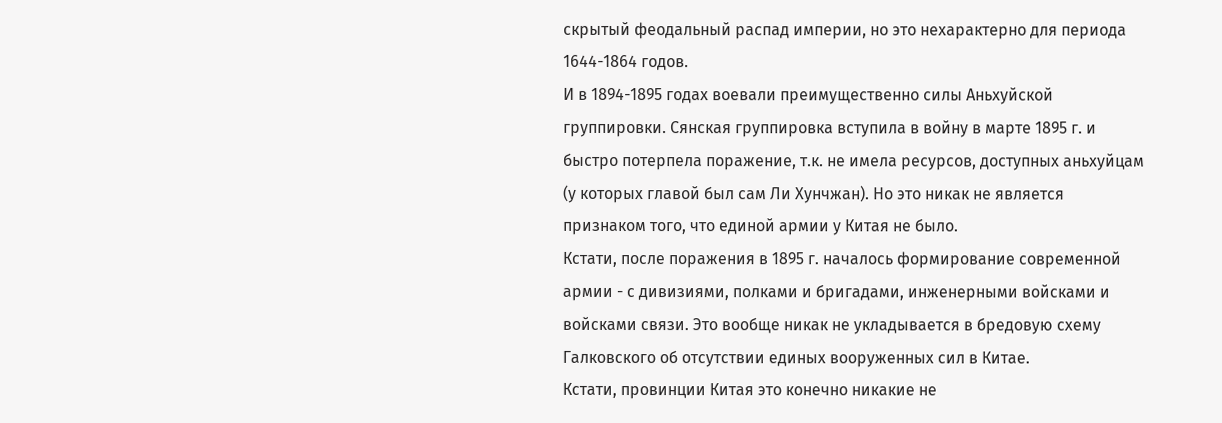скрытый феодальный распад империи, но это нехарактерно для периода 1644-1864 годов.
И в 1894-1895 годах воевали преимущественно силы Аньхуйской группировки. Сянская группировка вступила в войну в марте 1895 г. и быстро потерпела поражение, т.к. не имела ресурсов, доступных аньхуйцам (у которых главой был сам Ли Хунчжан). Но это никак не является признаком того, что единой армии у Китая не было.
Кстати, после поражения в 1895 г. началось формирование современной армии - с дивизиями, полками и бригадами, инженерными войсками и войсками связи. Это вообще никак не укладывается в бредовую схему Галковского об отсутствии единых вооруженных сил в Китае.
Кстати, провинции Китая это конечно никакие не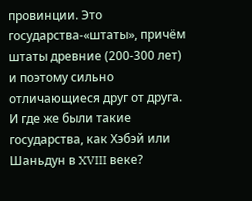провинции. Это государства-«штаты», причём штаты древние (200-300 лет) и поэтому сильно отличающиеся друг от друга.
И где же были такие государства, как Хэбэй или Шаньдун в XVIII веке?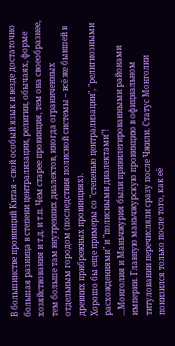В большинстве провинций Китая - свой особый язык и везде достаточно большая разница в степени централизации, религии, обычаях, форме хозяйствования и т.д. и т.п. Чем старее провинция, тем она своеобразнее, тем больше там внутренних диалектов, иногда ограниченных отдельным городом (последствия полисной системы – всё же бывшей в древних прибрежных провинциях).
Хорошо бы еще примеры со "степенью централизации", "религиозными расхождениями" и "полисными диалектами"!
...Монголия и Маньчжурия были привилегированными районами империи. Главную маньчжурскую провинцию в официальном титуловании перечисляли сразу после Чжили. Статус Монголии понизился только после того, как её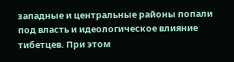западные и центральные районы попали под власть и идеологическое влияние тибетцев. При этом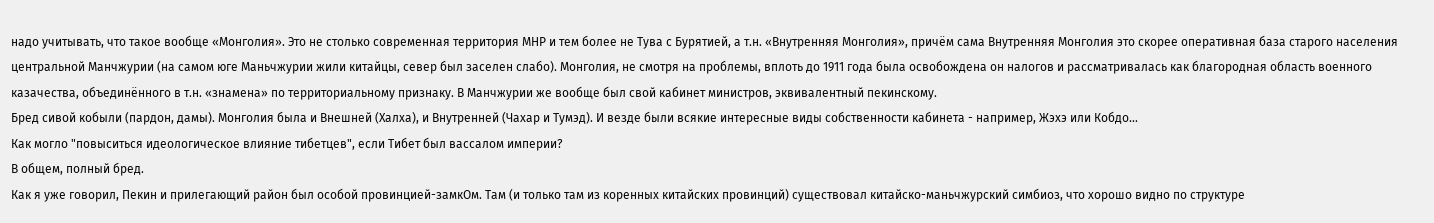надо учитывать, что такое вообще «Монголия». Это не столько современная территория МНР и тем более не Тува с Бурятией, а т.н. «Внутренняя Монголия», причём сама Внутренняя Монголия это скорее оперативная база старого населения центральной Манчжурии (на самом юге Маньчжурии жили китайцы, север был заселен слабо). Монголия, не смотря на проблемы, вплоть до 1911 года была освобождена он налогов и рассматривалась как благородная область военного казачества, объединённого в т.н. «знамена» по территориальному признаку. В Манчжурии же вообще был свой кабинет министров, эквивалентный пекинскому.
Бред сивой кобыли (пардон, дамы). Монголия была и Внешней (Халха), и Внутренней (Чахар и Тумэд). И везде были всякие интересные виды собственности кабинета - например, Жэхэ или Кобдо...
Как могло "повыситься идеологическое влияние тибетцев", если Тибет был вассалом империи?
В общем, полный бред.
Как я уже говорил, Пекин и прилегающий район был особой провинцией-замкОм. Там (и только там из коренных китайских провинций) существовал китайско-маньчжурский симбиоз, что хорошо видно по структуре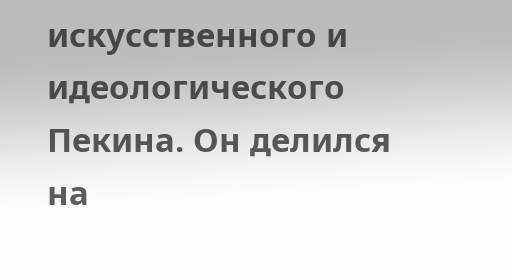искусственного и идеологического Пекина. Он делился на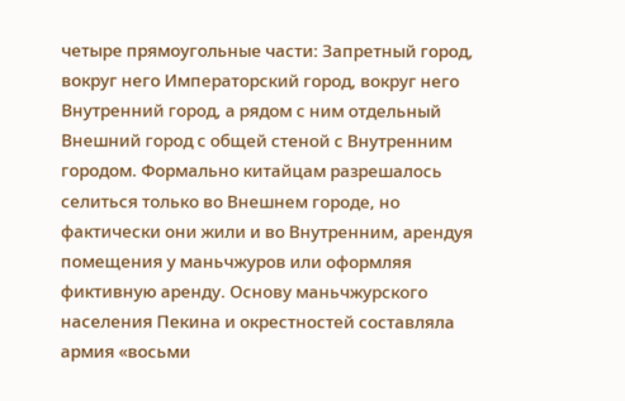четыре прямоугольные части: Запретный город, вокруг него Императорский город, вокруг него Внутренний город, а рядом с ним отдельный Внешний город с общей стеной с Внутренним городом. Формально китайцам разрешалось селиться только во Внешнем городе, но фактически они жили и во Внутренним, арендуя помещения у маньчжуров или оформляя фиктивную аренду. Основу маньчжурского населения Пекина и окрестностей составляла армия «восьми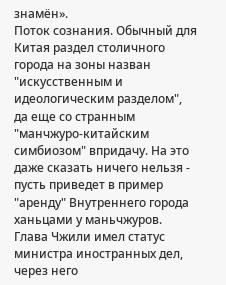знамён».
Поток сознания. Обычный для Китая раздел столичного города на зоны назван "искусственным и идеологическим разделом", да еще со странным "манчжуро-китайским симбиозом" впридачу. На это даже сказать ничего нельзя - пусть приведет в пример "аренду" Внутреннего города ханьцами у маньчжуров.
Глава Чжили имел статус министра иностранных дел, через него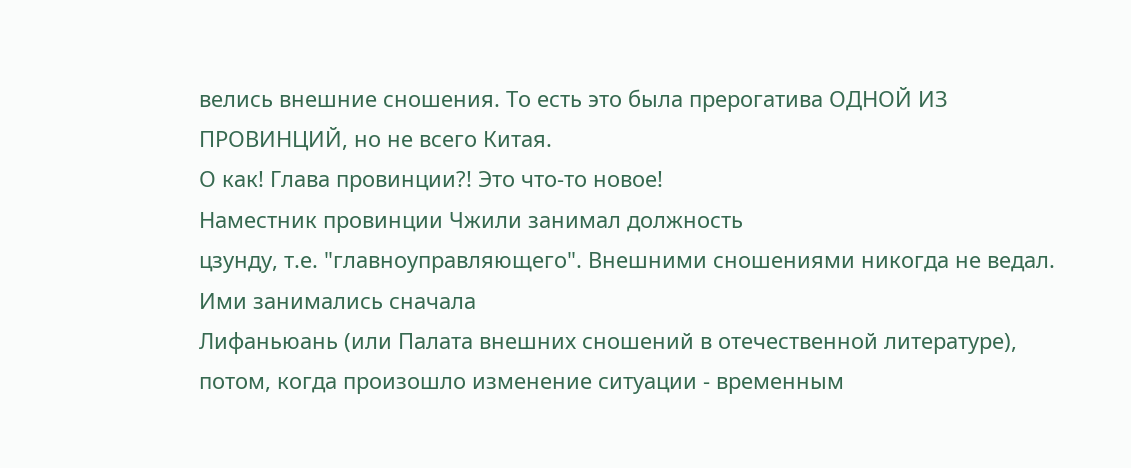велись внешние сношения. То есть это была прерогатива ОДНОЙ ИЗ ПРОВИНЦИЙ, но не всего Китая.
О как! Глава провинции?! Это что-то новое!
Наместник провинции Чжили занимал должность
цзунду, т.е. "главноуправляющего". Внешними сношениями никогда не ведал. Ими занимались сначала
Лифаньюань (или Палата внешних сношений в отечественной литературе), потом, когда произошло изменение ситуации - временным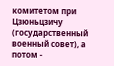комитетом при
Цзюньцзичу (государственный военный совет), а потом -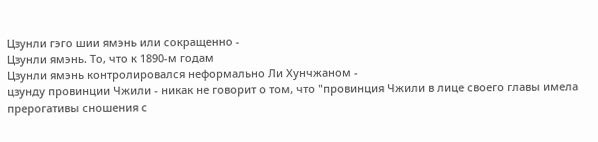Цзунли гэго шии ямэнь или сокращенно -
Цзунли ямэнь. То, что к 1890-м годам
Цзунли ямэнь контролировался неформально Ли Хунчжаном -
цзунду провинции Чжили - никак не говорит о том, что "провинция Чжили в лице своего главы имела прерогативы сношения с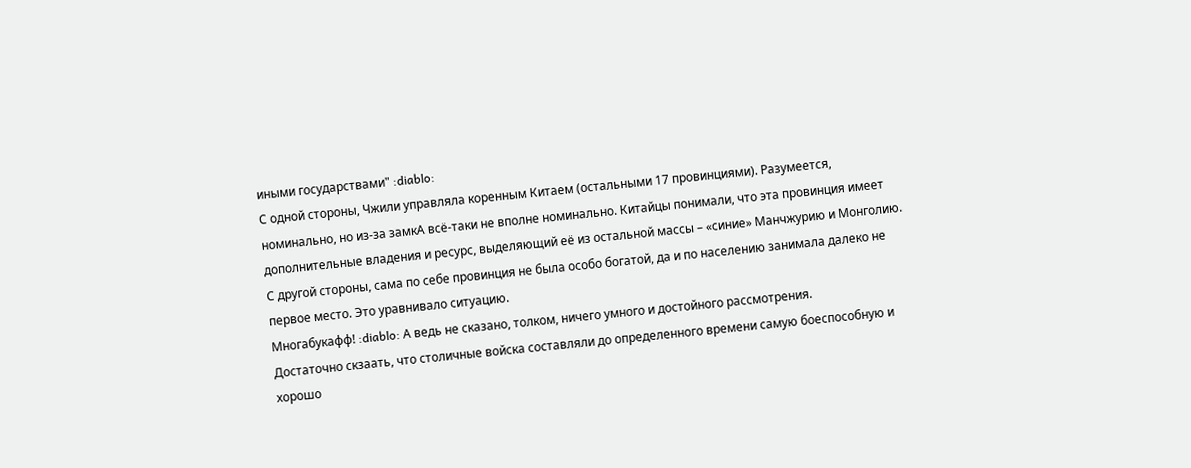иными государствами" :diablo:
С одной стороны, Чжили управляла коренным Китаем (остальными 17 провинциями). Разумеется, номинально, но из-за замкА всё-таки не вполне номинально. Китайцы понимали, что эта провинция имеет дополнительные владения и ресурс, выделяющий её из остальной массы – «синие» Манчжурию и Монголию. С другой стороны, сама по себе провинция не была особо богатой, да и по населению занимала далеко не первое место. Это уравнивало ситуацию.
Многабукафф! :diablo: А ведь не сказано, толком, ничего умного и достойного рассмотрения.
Достаточно скзаать, что столичные войска составляли до определенного времени самую боеспособную и хорошо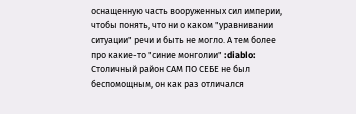оснащенную часть вооруженных сил империи, чтобы понять, что ни о каком "уравнивании ситуации" речи и быть не могло. А тем более про какие-то "синие монголии" :diablo:
Столичный район САМ ПО СЕБЕ не был беспомощным, он как раз отличался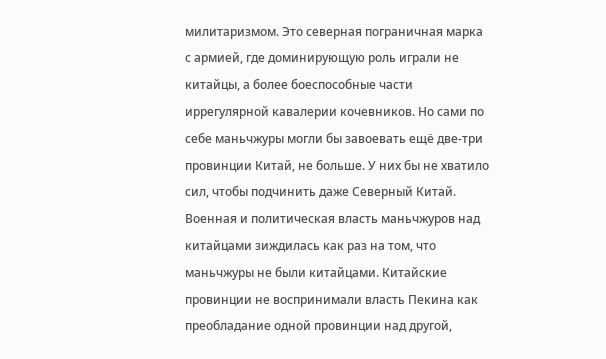милитаризмом. Это северная пограничная марка с армией, где доминирующую роль играли не китайцы, а более боеспособные части иррегулярной кавалерии кочевников. Но сами по себе маньчжуры могли бы завоевать ещё две-три провинции Китай, не больше. У них бы не хватило сил, чтобы подчинить даже Северный Китай. Военная и политическая власть маньчжуров над китайцами зиждилась как раз на том, что маньчжуры не были китайцами. Китайские провинции не воспринимали власть Пекина как преобладание одной провинции над другой,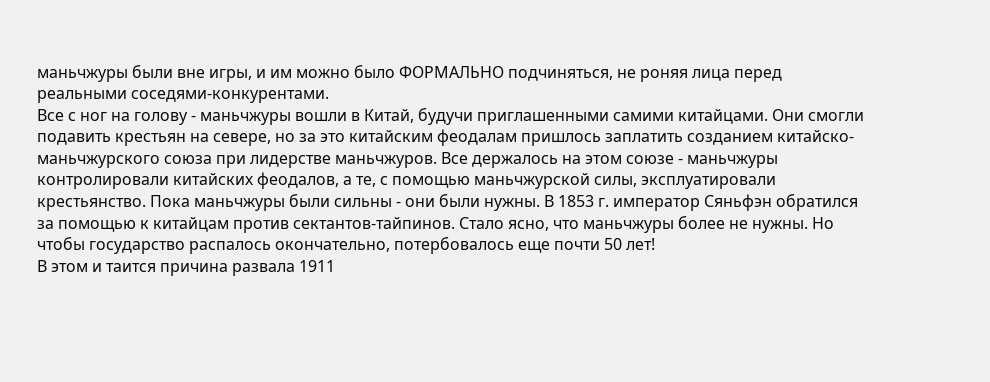маньчжуры были вне игры, и им можно было ФОРМАЛЬНО подчиняться, не роняя лица перед реальными соседями-конкурентами.
Все с ног на голову - маньчжуры вошли в Китай, будучи приглашенными самими китайцами. Они смогли подавить крестьян на севере, но за это китайским феодалам пришлось заплатить созданием китайско-маньчжурского союза при лидерстве маньчжуров. Все держалось на этом союзе - маньчжуры контролировали китайских феодалов, а те, с помощью маньчжурской силы, эксплуатировали крестьянство. Пока маньчжуры были сильны - они были нужны. В 1853 г. император Сяньфэн обратился за помощью к китайцам против сектантов-тайпинов. Стало ясно, что маньчжуры более не нужны. Но чтобы государство распалось окончательно, потербовалось еще почти 50 лет!
В этом и таится причина развала 1911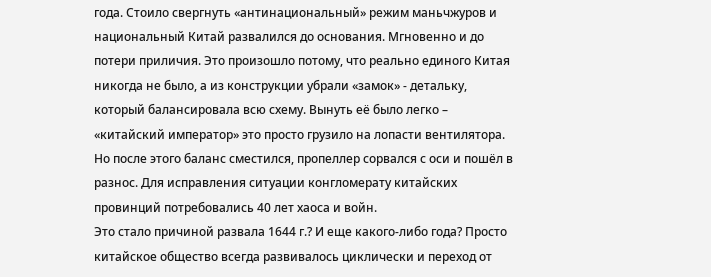года. Стоило свергнуть «антинациональный» режим маньчжуров и национальный Китай развалился до основания. Мгновенно и до потери приличия. Это произошло потому, что реально единого Китая никогда не было, а из конструкции убрали «замок» - детальку, который балансировала всю схему. Вынуть её было легко – «китайский император» это просто грузило на лопасти вентилятора. Но после этого баланс сместился, пропеллер сорвался с оси и пошёл в разнос. Для исправления ситуации конгломерату китайских провинций потребовались 40 лет хаоса и войн.
Это стало причиной развала 1644 г.? И еще какого-либо года? Просто китайское общество всегда развивалось циклически и переход от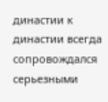династии к династии всегда сопровождался серьезными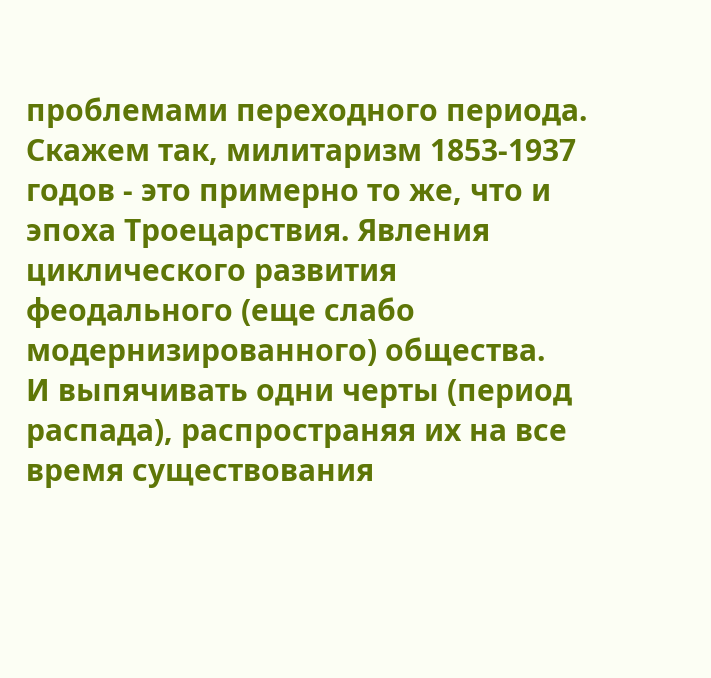проблемами переходного периода.
Скажем так, милитаризм 1853-1937 годов - это примерно то же, что и эпоха Троецарствия. Явления циклического развития феодального (еще слабо модернизированного) общества.
И выпячивать одни черты (период распада), распространяя их на все время существования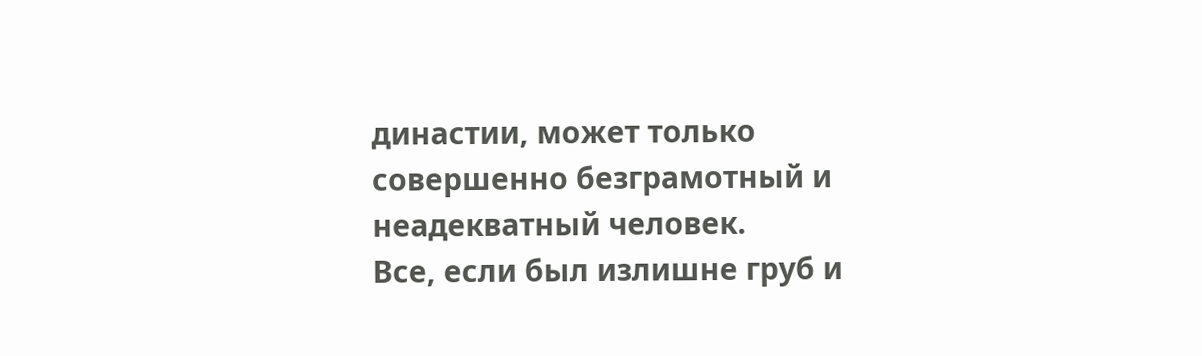династии, может только совершенно безграмотный и неадекватный человек.
Все, если был излишне груб и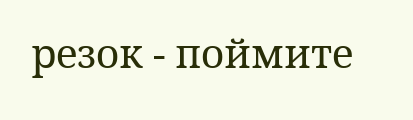резок - поймите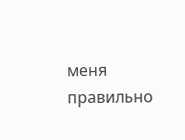меня правильно